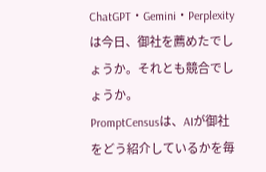ChatGPT・Gemini・Perplexityは今日、御社を薦めたでしょうか。それとも競合でしょうか。
PromptCensusは、AIが御社をどう紹介しているかを毎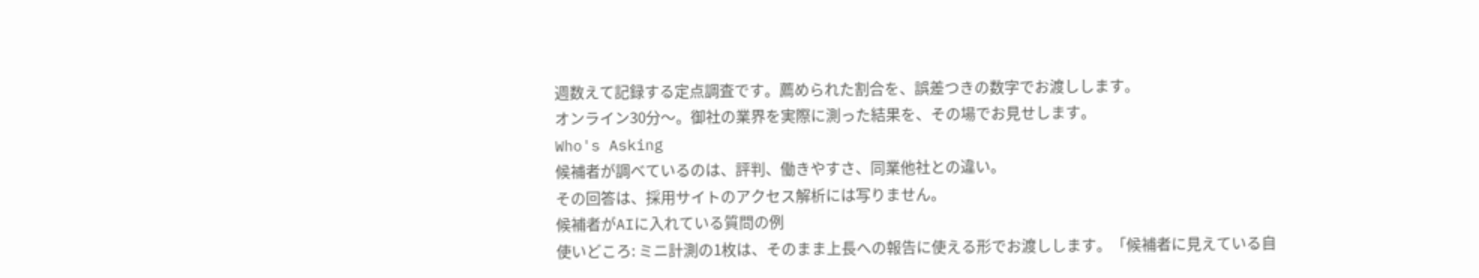週数えて記録する定点調査です。薦められた割合を、誤差つきの数字でお渡しします。
オンライン30分〜。御社の業界を実際に測った結果を、その場でお見せします。
Who's Asking
候補者が調べているのは、評判、働きやすさ、同業他社との違い。
その回答は、採用サイトのアクセス解析には写りません。
候補者がAIに入れている質問の例
使いどころ: ミニ計測の1枚は、そのまま上長への報告に使える形でお渡しします。「候補者に見えている自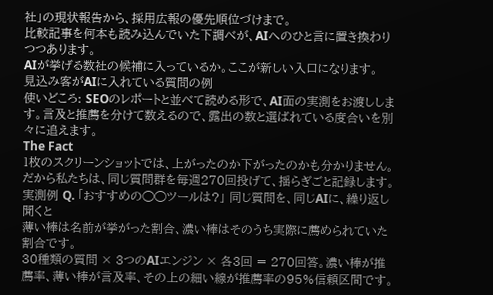社」の現状報告から、採用広報の優先順位づけまで。
比較記事を何本も読み込んでいた下調べが、AIへのひと言に置き換わりつつあります。
AIが挙げる数社の候補に入っているか。ここが新しい入口になります。
見込み客がAIに入れている質問の例
使いどころ: SEOのレポートと並べて読める形で、AI面の実測をお渡しします。言及と推薦を分けて数えるので、露出の数と選ばれている度合いを別々に追えます。
The Fact
1枚のスクリーンショットでは、上がったのか下がったのかも分かりません。
だから私たちは、同じ質問群を毎週270回投げて、揺らぎごと記録します。
実測例 Q. 「おすすめの◯◯ツールは?」 同じ質問を、同じAIに、繰り返し聞くと
薄い棒は名前が挙がった割合、濃い棒はそのうち実際に薦められていた割合です。
30種類の質問 × 3つのAIエンジン × 各3回 = 270回答。濃い棒が推薦率、薄い棒が言及率、その上の細い線が推薦率の95%信頼区間です。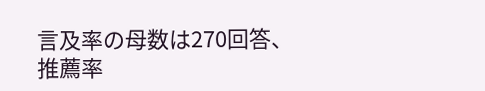言及率の母数は270回答、推薦率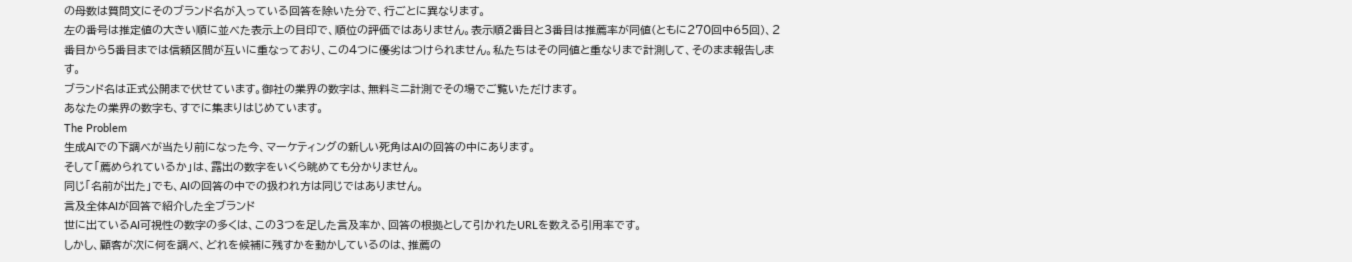の母数は質問文にそのブランド名が入っている回答を除いた分で、行ごとに異なります。
左の番号は推定値の大きい順に並べた表示上の目印で、順位の評価ではありません。表示順2番目と3番目は推薦率が同値(ともに270回中65回)、2番目から5番目までは信頼区間が互いに重なっており、この4つに優劣はつけられません。私たちはその同値と重なりまで計測して、そのまま報告します。
ブランド名は正式公開まで伏せています。御社の業界の数字は、無料ミニ計測でその場でご覧いただけます。
あなたの業界の数字も、すでに集まりはじめています。
The Problem
生成AIでの下調べが当たり前になった今、マーケティングの新しい死角はAIの回答の中にあります。
そして「薦められているか」は、露出の数字をいくら眺めても分かりません。
同じ「名前が出た」でも、AIの回答の中での扱われ方は同じではありません。
言及全体AIが回答で紹介した全ブランド
世に出ているAI可視性の数字の多くは、この3つを足した言及率か、回答の根拠として引かれたURLを数える引用率です。
しかし、顧客が次に何を調べ、どれを候補に残すかを動かしているのは、推薦の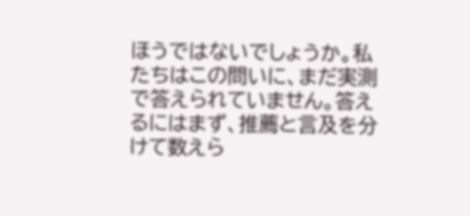ほうではないでしょうか。私たちはこの問いに、まだ実測で答えられていません。答えるにはまず、推薦と言及を分けて数えら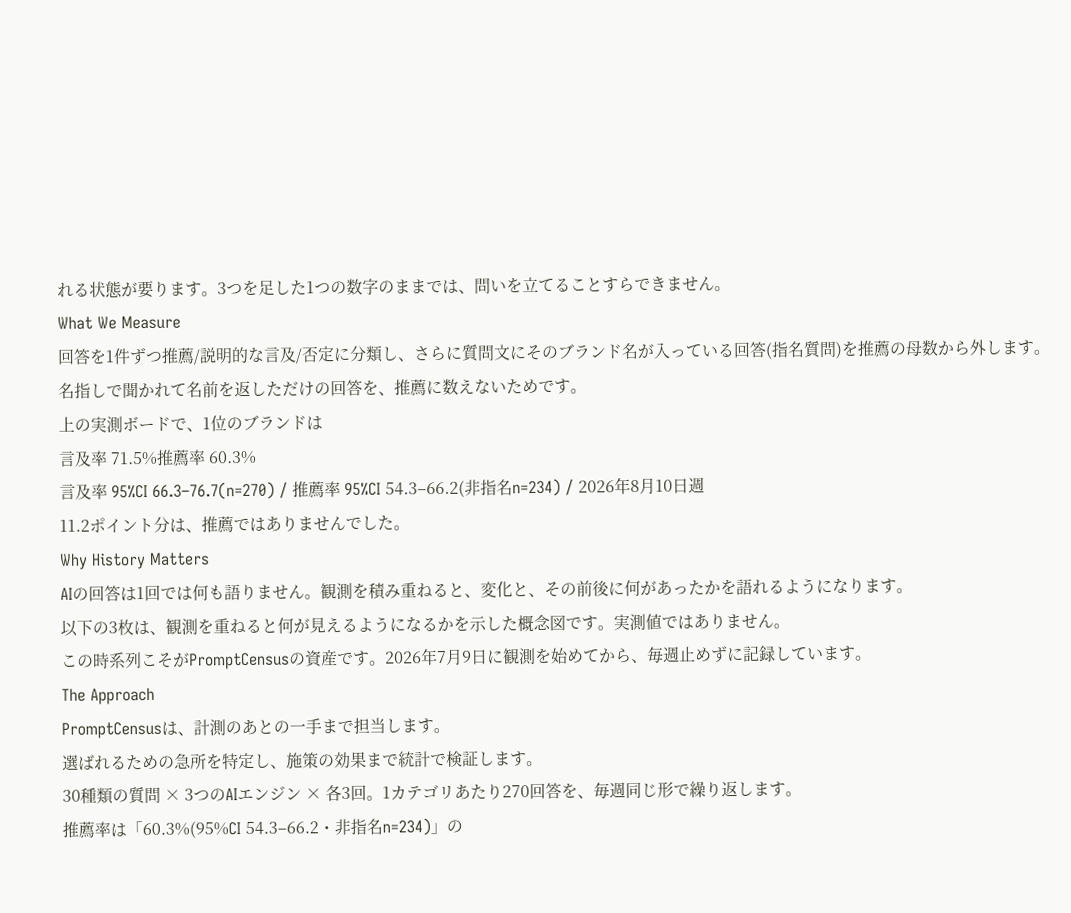れる状態が要ります。3つを足した1つの数字のままでは、問いを立てることすらできません。
What We Measure
回答を1件ずつ推薦/説明的な言及/否定に分類し、さらに質問文にそのブランド名が入っている回答(指名質問)を推薦の母数から外します。
名指しで聞かれて名前を返しただけの回答を、推薦に数えないためです。
上の実測ボードで、1位のブランドは
言及率 71.5%推薦率 60.3%
言及率 95%CI 66.3–76.7(n=270) / 推薦率 95%CI 54.3–66.2(非指名n=234) / 2026年8月10日週
11.2ポイント分は、推薦ではありませんでした。
Why History Matters
AIの回答は1回では何も語りません。観測を積み重ねると、変化と、その前後に何があったかを語れるようになります。
以下の3枚は、観測を重ねると何が見えるようになるかを示した概念図です。実測値ではありません。
この時系列こそがPromptCensusの資産です。2026年7月9日に観測を始めてから、毎週止めずに記録しています。
The Approach
PromptCensusは、計測のあとの一手まで担当します。
選ばれるための急所を特定し、施策の効果まで統計で検証します。
30種類の質問 × 3つのAIエンジン × 各3回。1カテゴリあたり270回答を、毎週同じ形で繰り返します。
推薦率は「60.3%(95%CI 54.3–66.2・非指名n=234)」の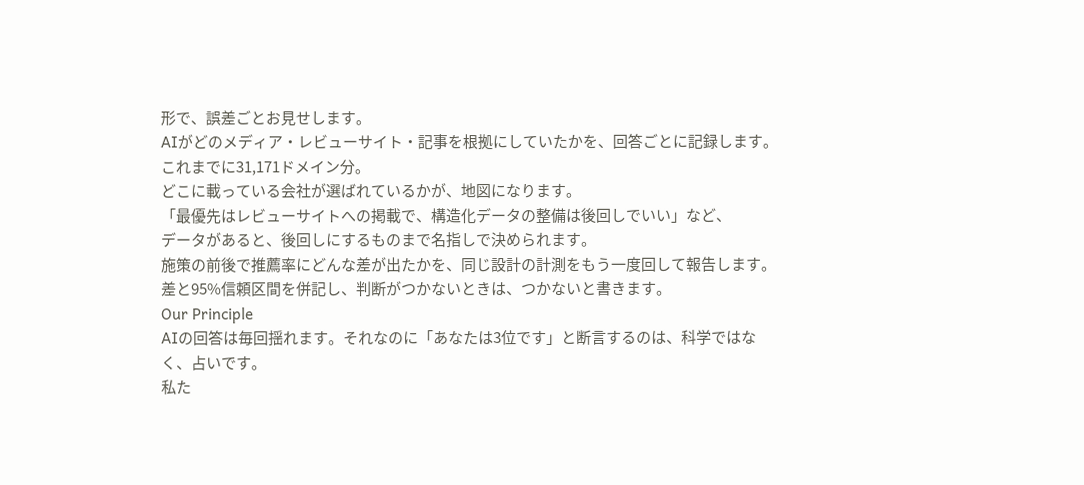形で、誤差ごとお見せします。
AIがどのメディア・レビューサイト・記事を根拠にしていたかを、回答ごとに記録します。これまでに31,171ドメイン分。
どこに載っている会社が選ばれているかが、地図になります。
「最優先はレビューサイトへの掲載で、構造化データの整備は後回しでいい」など、
データがあると、後回しにするものまで名指しで決められます。
施策の前後で推薦率にどんな差が出たかを、同じ設計の計測をもう一度回して報告します。
差と95%信頼区間を併記し、判断がつかないときは、つかないと書きます。
Our Principle
AIの回答は毎回揺れます。それなのに「あなたは3位です」と断言するのは、科学ではなく、占いです。
私た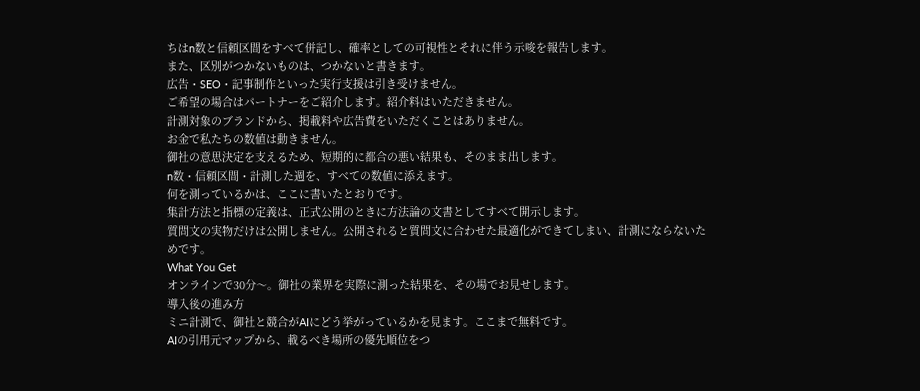ちはn数と信頼区間をすべて併記し、確率としての可視性とそれに伴う示唆を報告します。
また、区別がつかないものは、つかないと書きます。
広告・SEO・記事制作といった実行支援は引き受けません。
ご希望の場合はパートナーをご紹介します。紹介料はいただきません。
計測対象のブランドから、掲載料や広告費をいただくことはありません。
お金で私たちの数値は動きません。
御社の意思決定を支えるため、短期的に都合の悪い結果も、そのまま出します。
n数・信頼区間・計測した週を、すべての数値に添えます。
何を測っているかは、ここに書いたとおりです。
集計方法と指標の定義は、正式公開のときに方法論の文書としてすべて開示します。
質問文の実物だけは公開しません。公開されると質問文に合わせた最適化ができてしまい、計測にならないためです。
What You Get
オンラインで30分〜。御社の業界を実際に測った結果を、その場でお見せします。
導入後の進み方
ミニ計測で、御社と競合がAIにどう挙がっているかを見ます。ここまで無料です。
AIの引用元マップから、載るべき場所の優先順位をつ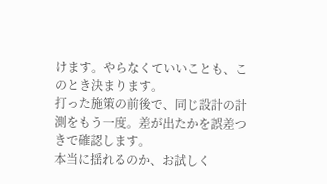けます。やらなくていいことも、このとき決まります。
打った施策の前後で、同じ設計の計測をもう一度。差が出たかを誤差つきで確認します。
本当に揺れるのか、お試しく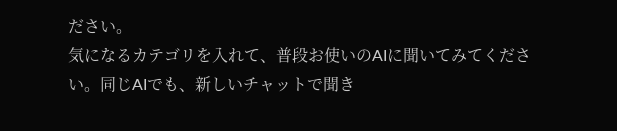ださい。
気になるカテゴリを入れて、普段お使いのAIに聞いてみてください。同じAIでも、新しいチャットで聞き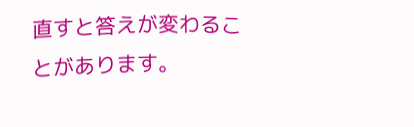直すと答えが変わることがあります。